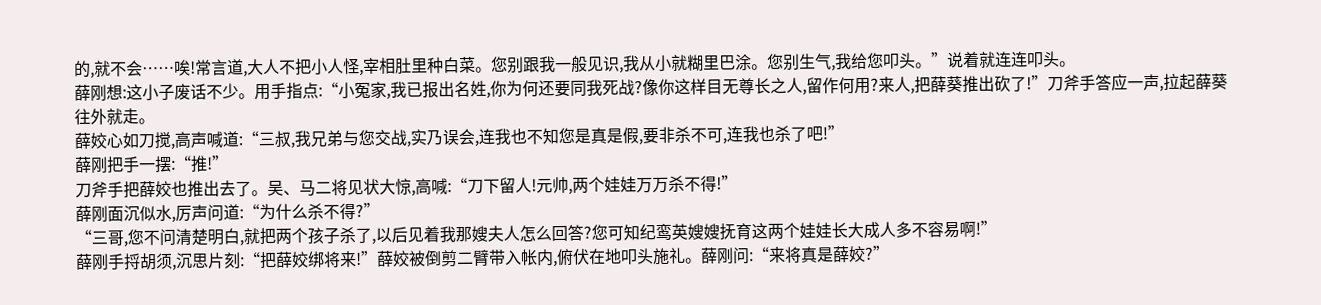的,就不会……唉!常言道,大人不把小人怪,宰相肚里种白菜。您别跟我一般见识,我从小就糊里巴涂。您别生气,我给您叩头。”说着就连连叩头。
薛刚想:这小子废话不少。用手指点:“小冤家,我已报出名姓,你为何还要同我死战?像你这样目无尊长之人,留作何用?来人,把薛葵推出砍了!”刀斧手答应一声,拉起薛葵往外就走。
薛姣心如刀搅,高声喊道:“三叔,我兄弟与您交战,实乃误会,连我也不知您是真是假,要非杀不可,连我也杀了吧!”
薛刚把手一摆:“推!”
刀斧手把薛姣也推出去了。吴、马二将见状大惊,高喊:“刀下留人!元帅,两个娃娃万万杀不得!”
薛刚面沉似水,厉声问道:“为什么杀不得?”
“三哥,您不问清楚明白,就把两个孩子杀了,以后见着我那嫂夫人怎么回答?您可知纪鸾英嫂嫂抚育这两个娃娃长大成人多不容易啊!”
薛刚手捋胡须,沉思片刻:“把薛姣绑将来!”薛姣被倒剪二臂带入帐内,俯伏在地叩头施礼。薛刚问:“来将真是薛姣?”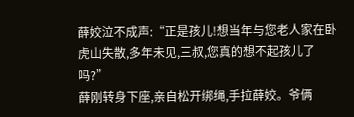薛姣泣不成声:“正是孩儿!想当年与您老人家在卧虎山失散,多年未见,三叔,您真的想不起孩儿了吗?”
薛刚转身下座,亲自松开绑绳,手拉薛姣。爷俩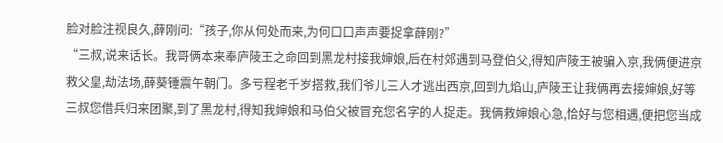脸对脸注视良久,薛刚问:“孩子,你从何处而来,为何口口声声要捉拿薛刚?”
“三叔,说来话长。我哥俩本来奉庐陵王之命回到黑龙村接我婶娘,后在村郊遇到马登伯父,得知庐陵王被骗入京,我俩便进京救父皇,劫法场,薛葵锤震午朝门。多亏程老千岁搭救,我们爷儿三人才逃出西京,回到九焰山,庐陵王让我俩再去接婶娘,好等三叔您借兵归来团聚,到了黑龙村,得知我婶娘和马伯父被冒充您名字的人捉走。我俩救婶娘心急,恰好与您相遇,便把您当成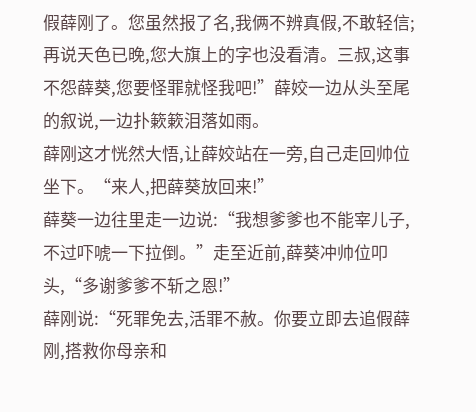假薛刚了。您虽然报了名,我俩不辨真假,不敢轻信;再说天色已晚,您大旗上的字也没看清。三叔,这事不怨薛葵,您要怪罪就怪我吧!”薛姣一边从头至尾的叙说,一边扑簌簌泪落如雨。
薛刚这才恍然大悟,让薛姣站在一旁,自己走回帅位坐下。“来人,把薛葵放回来!”
薛葵一边往里走一边说:“我想爹爹也不能宰儿子,不过吓唬一下拉倒。”走至近前,薛葵冲帅位叩头,“多谢爹爹不斩之恩!”
薛刚说:“死罪免去,活罪不赦。你要立即去追假薛刚,搭救你母亲和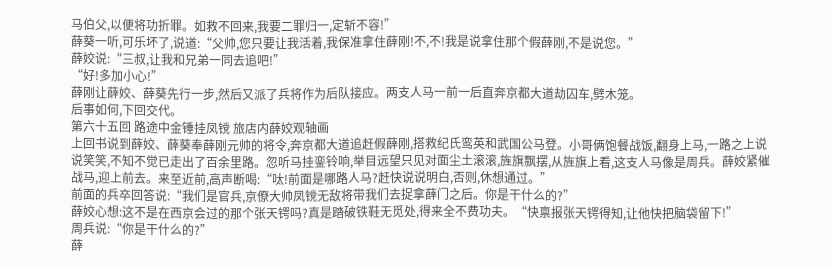马伯父,以便将功折罪。如救不回来,我要二罪归一,定斩不容!”
薛葵一听,可乐坏了,说道:“父帅,您只要让我活着,我保准拿住薛刚!不,不!我是说拿住那个假薛刚,不是说您。”
薛姣说:“三叔,让我和兄弟一同去追吧!”
“好!多加小心!”
薛刚让薛姣、薛葵先行一步,然后又派了兵将作为后队接应。两支人马一前一后直奔京都大道劫囚车,劈木笼。
后事如何,下回交代。
第六十五回 路途中金锤挂凤镋 旅店内薛姣观轴画
上回书说到薛姣、薛葵奉薛刚元帅的将令,奔京都大道追赶假薛刚,搭救纪氏鸾英和武国公马登。小哥俩饱餐战饭,翻身上马,一路之上说说笑笑,不知不觉已走出了百余里路。忽听马挂銮铃响,举目远望只见对面尘土滚滚,旌旗飘摆,从旌旗上看,这支人马像是周兵。薛姣紧催战马,迎上前去。来至近前,高声断喝:“呔!前面是哪路人马?赶快说说明白,否则,休想通过。”
前面的兵卒回答说:“我们是官兵,京僚大帅凤镋无敌将带我们去捉拿薛门之后。你是干什么的?”
薛姣心想:这不是在西京会过的那个张天锷吗?真是踏破铁鞋无觅处,得来全不费功夫。“快禀报张天锷得知,让他快把脑袋留下!”
周兵说:“你是干什么的?”
薛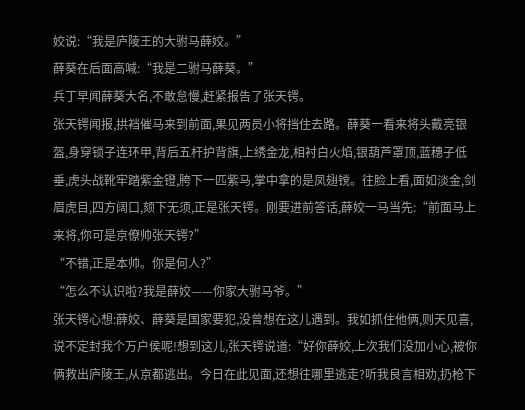姣说:“我是庐陵王的大驸马薛姣。”
薛葵在后面高喊:“我是二驸马薛葵。”
兵丁早闻薛葵大名,不敢怠慢,赶紧报告了张天锷。
张天锷闻报,拱裆催马来到前面,果见两员小将挡住去路。薛葵一看来将头戴亮银盔,身穿锁子连环甲,背后五杆护背旗,上绣金龙,相衬白火焰,银葫芦罩顶,蓝穗子低垂,虎头战靴牢踏紫金镫,胯下一匹紫马,掌中拿的是凤翅镋。往脸上看,面如淡金,剑眉虎目,四方阔口,颏下无须,正是张天锷。刚要进前答话,薛姣一马当先:“前面马上来将,你可是京僚帅张天锷?”
“不错,正是本帅。你是何人?”
“怎么不认识啦?我是薛姣——你家大驸马爷。”
张天锷心想:薛姣、薛葵是国家要犯,没曾想在这儿遇到。我如抓住他俩,则天见喜,说不定封我个万户侯呢!想到这儿,张天锷说道:“好你薛姣,上次我们没加小心,被你俩救出庐陵王,从京都逃出。今日在此见面,还想往哪里逃走?听我良言相劝,扔枪下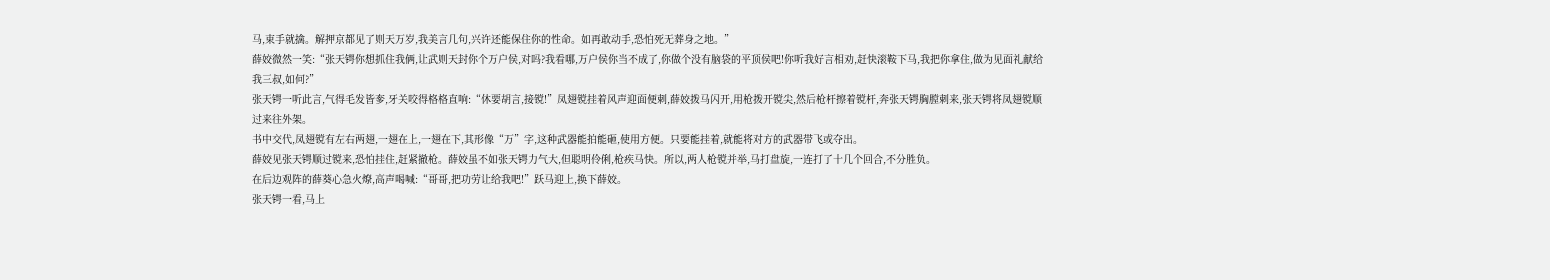马,束手就擒。解押京都见了则天万岁,我美言几句,兴许还能保住你的性命。如再敢动手,恐怕死无葬身之地。”
薛姣微然一笑:“张天锷你想抓住我俩,让武则天封你个万户侯,对吗?我看哪,万户侯你当不成了,你做个没有脑袋的平顶侯吧!你听我好言相劝,赶快滚鞍下马,我把你拿住,做为见面礼献给我三叔,如何?”
张天锷一听此言,气得毛发皆奓,牙关咬得格格直响:“休要胡言,接镋!”凤翅镋挂着风声迎面便刺,薛姣拨马闪开,用枪拨开镋尖,然后枪杆擦着镋杆,奔张天锷胸膛刺来,张天锷将凤翅镋顺过来往外架。
书中交代,凤翅镋有左右两翅,一翅在上,一翅在下,其形像“万”字,这种武器能拍能砸,使用方便。只要能挂着,就能将对方的武器带飞或夺出。
薛姣见张天锷顺过镋来,恐怕挂住,赶紧撤枪。薛姣虽不如张天锷力气大,但聪明伶俐,枪疾马快。所以,两人枪镋并举,马打盘旋,一连打了十几个回合,不分胜负。
在后边观阵的薛葵心急火燎,高声喝喊:“哥哥,把功劳让给我吧!”跃马迎上,换下薛姣。
张天锷一看,马上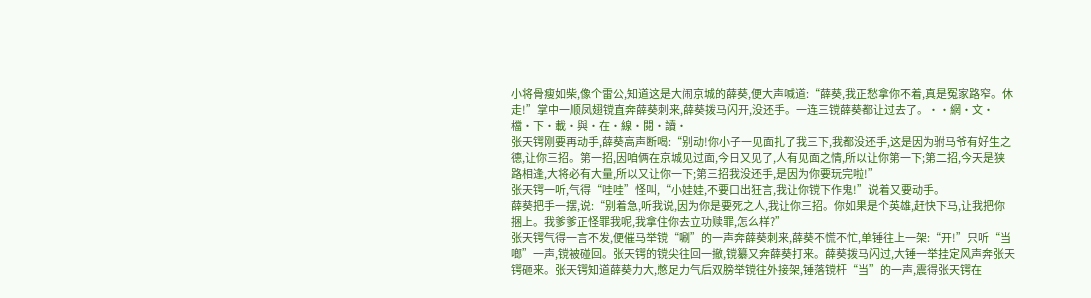小将骨瘦如柴,像个雷公,知道这是大闹京城的薛葵,便大声喊道:“薛葵,我正愁拿你不着,真是冤家路窄。休走!”掌中一顺凤翅镋直奔薛葵刺来,薛葵拨马闪开,没还手。一连三镋薛葵都让过去了。··網·文·檔·下·載·與·在·線·閱·讀·
张天锷刚要再动手,薛葵高声断喝:“别动!你小子一见面扎了我三下,我都没还手,这是因为驸马爷有好生之德,让你三招。第一招,因咱俩在京城见过面,今日又见了,人有见面之情,所以让你第一下;第二招,今天是狭路相逢,大将必有大量,所以又让你一下;第三招我没还手,是因为你要玩完啦!”
张天锷一听,气得“哇哇”怪叫,“小娃娃,不要口出狂言,我让你镋下作鬼!”说着又要动手。
薛葵把手一摆,说:“别着急,听我说,因为你是要死之人,我让你三招。你如果是个英雄,赶快下马,让我把你捆上。我爹爹正怪罪我呢,我拿住你去立功赎罪,怎么样?”
张天锷气得一言不发,便催马举镋“唰”的一声奔薛葵刺来,薛葵不慌不忙,单锤往上一架:“开!”只听“当啷”一声,镋被碰回。张天锷的镋尖往回一撤,镋纂又奔薛葵打来。薛葵拨马闪过,大锤一举挂定风声奔张天锷砸来。张天锷知道薛葵力大,憋足力气后双膀举镋往外接架,锤落镋杆“当”的一声,震得张天锷在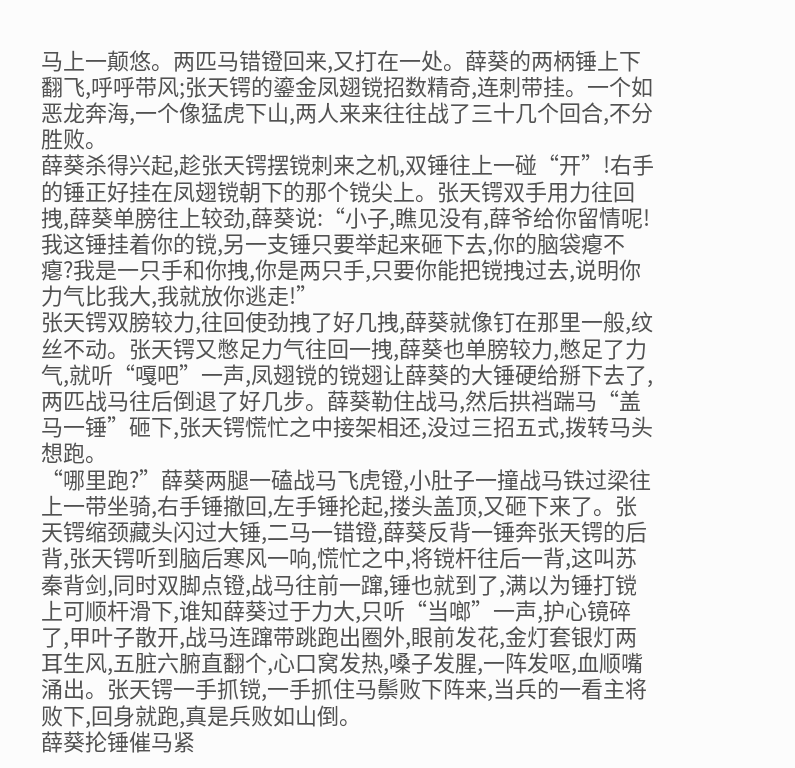马上一颠悠。两匹马错镫回来,又打在一处。薛葵的两柄锤上下翻飞,呼呼带风;张天锷的鎏金凤翅镋招数精奇,连刺带挂。一个如恶龙奔海,一个像猛虎下山,两人来来往往战了三十几个回合,不分胜败。
薛葵杀得兴起,趁张天锷摆镋刺来之机,双锤往上一碰“开”!右手的锤正好挂在凤翅镋朝下的那个镋尖上。张天锷双手用力往回拽,薛葵单膀往上较劲,薛葵说:“小子,瞧见没有,薛爷给你留情呢!我这锤挂着你的镋,另一支锤只要举起来砸下去,你的脑袋瘪不瘪?我是一只手和你拽,你是两只手,只要你能把镋拽过去,说明你力气比我大,我就放你逃走!”
张天锷双膀较力,往回使劲拽了好几拽,薛葵就像钉在那里一般,纹丝不动。张天锷又憋足力气往回一拽,薛葵也单膀较力,憋足了力气,就听“嘎吧”一声,凤翅镋的镋翅让薛葵的大锤硬给掰下去了,两匹战马往后倒退了好几步。薛葵勒住战马,然后拱裆踹马“盖马一锤”砸下,张天锷慌忙之中接架相还,没过三招五式,拨转马头想跑。
“哪里跑?”薛葵两腿一磕战马飞虎镫,小肚子一撞战马铁过梁往上一带坐骑,右手锤撤回,左手锤抡起,搂头盖顶,又砸下来了。张天锷缩颈藏头闪过大锤,二马一错镫,薛葵反背一锤奔张天锷的后背,张天锷听到脑后寒风一响,慌忙之中,将镋杆往后一背,这叫苏秦背剑,同时双脚点镫,战马往前一蹿,锤也就到了,满以为锤打镋上可顺杆滑下,谁知薛葵过于力大,只听“当啷”一声,护心镜碎了,甲叶子散开,战马连蹿带跳跑出圈外,眼前发花,金灯套银灯两耳生风,五脏六腑直翻个,心口窝发热,嗓子发腥,一阵发呕,血顺嘴涌出。张天锷一手抓镋,一手抓住马鬃败下阵来,当兵的一看主将败下,回身就跑,真是兵败如山倒。
薛葵抡锤催马紧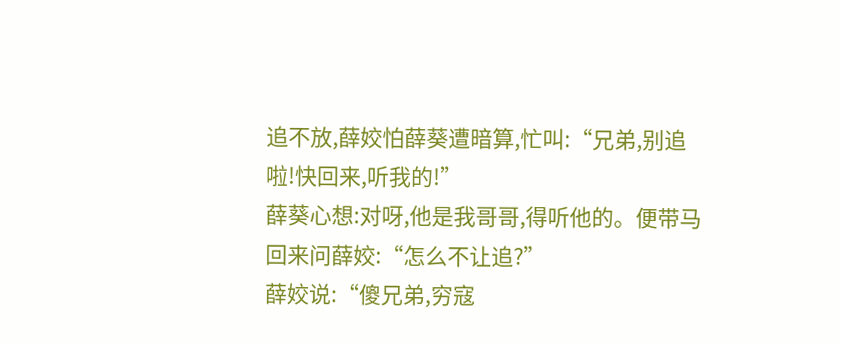追不放,薛姣怕薛葵遭暗算,忙叫:“兄弟,别追啦!快回来,听我的!”
薛葵心想:对呀,他是我哥哥,得听他的。便带马回来问薛姣:“怎么不让追?”
薛姣说:“傻兄弟,穷寇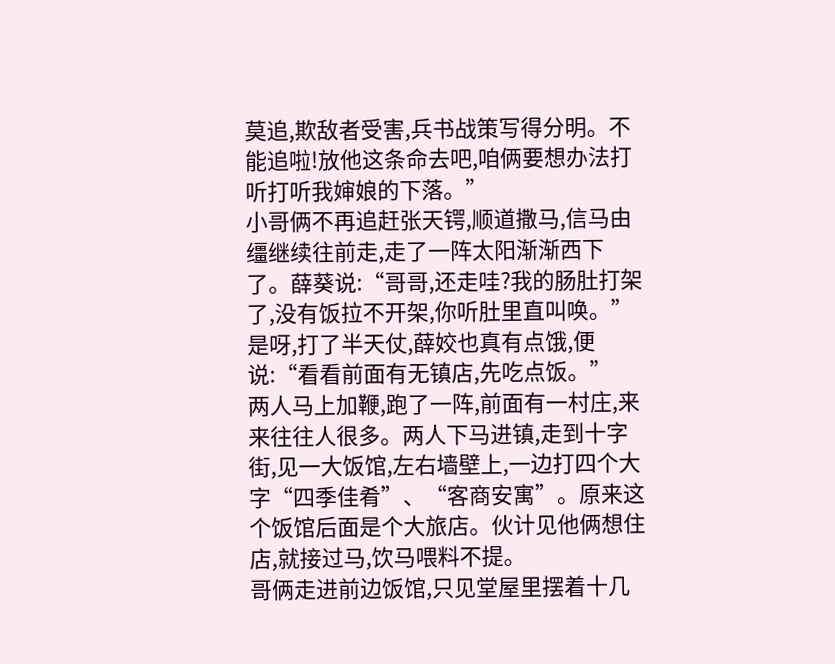莫追,欺敌者受害,兵书战策写得分明。不能追啦!放他这条命去吧,咱俩要想办法打听打听我婶娘的下落。”
小哥俩不再追赶张天锷,顺道撒马,信马由缰继续往前走,走了一阵太阳渐渐西下了。薛葵说:“哥哥,还走哇?我的肠肚打架了,没有饭拉不开架,你听肚里直叫唤。”
是呀,打了半天仗,薛姣也真有点饿,便说:“看看前面有无镇店,先吃点饭。”
两人马上加鞭,跑了一阵,前面有一村庄,来来往往人很多。两人下马进镇,走到十字街,见一大饭馆,左右墙壁上,一边打四个大字“四季佳肴”、“客商安寓”。原来这个饭馆后面是个大旅店。伙计见他俩想住店,就接过马,饮马喂料不提。
哥俩走进前边饭馆,只见堂屋里摆着十几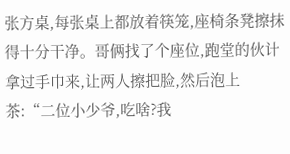张方桌,每张桌上都放着筷笼,座椅条凳擦抹得十分干净。哥俩找了个座位,跑堂的伙计拿过手巾来,让两人擦把脸,然后泡上茶:“二位小少爷,吃啥?我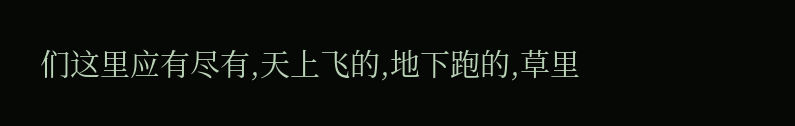们这里应有尽有,天上飞的,地下跑的,草里